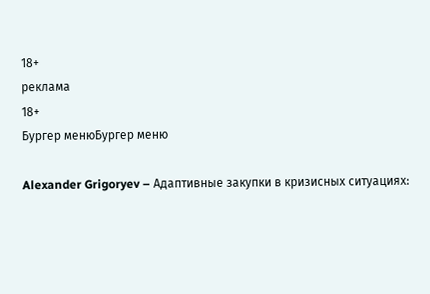18+
реклама
18+
Бургер менюБургер меню

Alexander Grigoryev – Адаптивные закупки в кризисных ситуациях: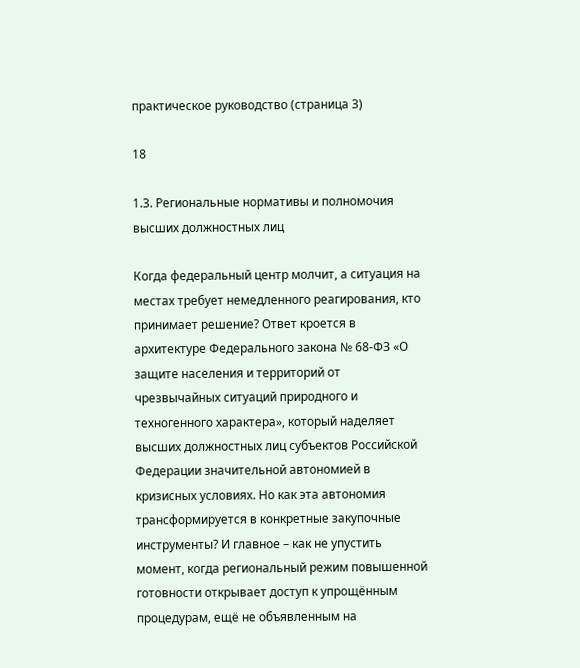практическое руководство (страница 3)

18

1.3. Региональные нормативы и полномочия высших должностных лиц

Когда федеральный центр молчит, а ситуация на местах требует немедленного реагирования, кто принимает решение? Ответ кроется в архитектуре Федерального закона № 68-ФЗ «О защите населения и территорий от чрезвычайных ситуаций природного и техногенного характера», который наделяет высших должностных лиц субъектов Российской Федерации значительной автономией в кризисных условиях. Но как эта автономия трансформируется в конкретные закупочные инструменты? И главное – как не упустить момент, когда региональный режим повышенной готовности открывает доступ к упрощённым процедурам, ещё не объявленным на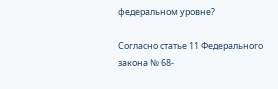федеральном уровне?

Согласно статье 11 Федерального закона № 68-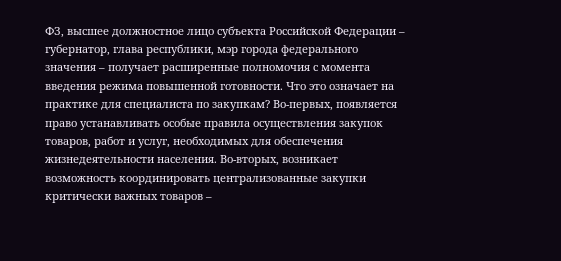ФЗ, высшее должностное лицо субъекта Российской Федерации – губернатор, глава республики, мэр города федерального значения – получает расширенные полномочия с момента введения режима повышенной готовности. Что это означает на практике для специалиста по закупкам? Во-первых, появляется право устанавливать особые правила осуществления закупок товаров, работ и услуг, необходимых для обеспечения жизнедеятельности населения. Во-вторых, возникает возможность координировать централизованные закупки критически важных товаров –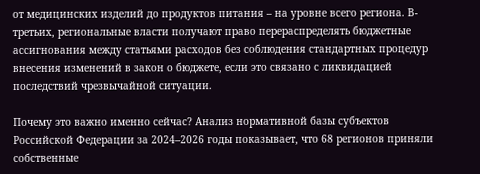от медицинских изделий до продуктов питания – на уровне всего региона. В-третьих, региональные власти получают право перераспределять бюджетные ассигнования между статьями расходов без соблюдения стандартных процедур внесения изменений в закон о бюджете, если это связано с ликвидацией последствий чрезвычайной ситуации.

Почему это важно именно сейчас? Анализ нормативной базы субъектов Российской Федерации за 2024–2026 годы показывает, что 68 регионов приняли собственные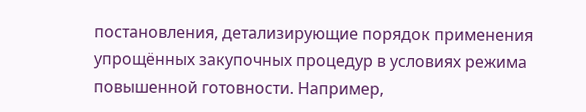постановления, детализирующие порядок применения упрощённых закупочных процедур в условиях режима повышенной готовности. Например,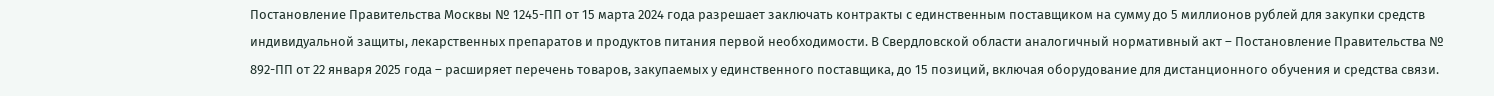Постановление Правительства Москвы № 1245-ПП от 15 марта 2024 года разрешает заключать контракты с единственным поставщиком на сумму до 5 миллионов рублей для закупки средств индивидуальной защиты, лекарственных препаратов и продуктов питания первой необходимости. В Свердловской области аналогичный нормативный акт – Постановление Правительства № 892-ПП от 22 января 2025 года – расширяет перечень товаров, закупаемых у единственного поставщика, до 15 позиций, включая оборудование для дистанционного обучения и средства связи.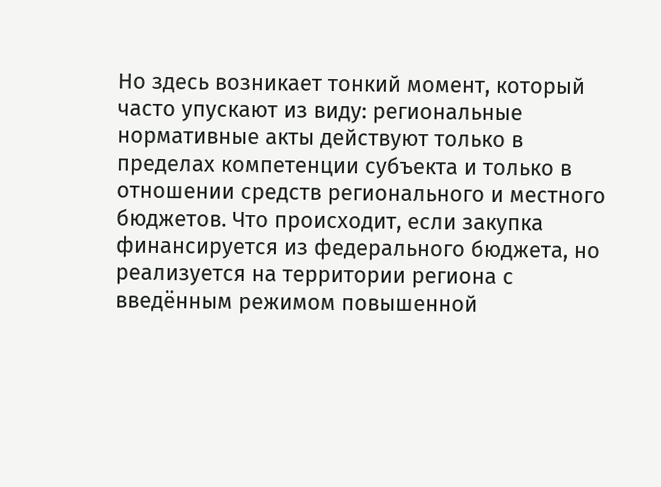Но здесь возникает тонкий момент, который часто упускают из виду: региональные нормативные акты действуют только в пределах компетенции субъекта и только в отношении средств регионального и местного бюджетов. Что происходит, если закупка финансируется из федерального бюджета, но реализуется на территории региона с введённым режимом повышенной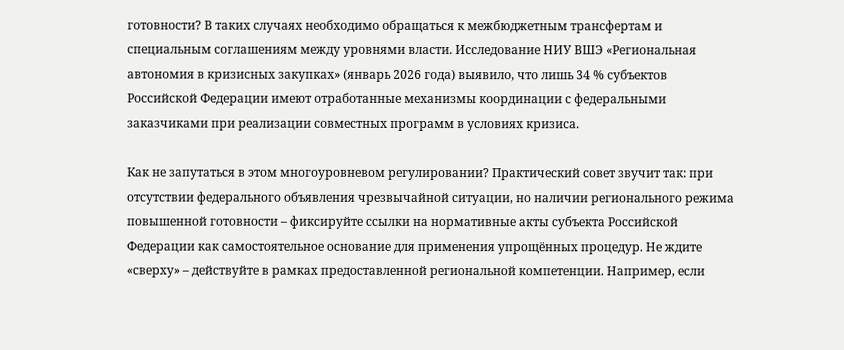готовности? В таких случаях необходимо обращаться к межбюджетным трансфертам и специальным соглашениям между уровнями власти. Исследование НИУ ВШЭ «Региональная автономия в кризисных закупках» (январь 2026 года) выявило, что лишь 34 % субъектов Российской Федерации имеют отработанные механизмы координации с федеральными заказчиками при реализации совместных программ в условиях кризиса.

Как не запутаться в этом многоуровневом регулировании? Практический совет звучит так: при отсутствии федерального объявления чрезвычайной ситуации, но наличии регионального режима повышенной готовности – фиксируйте ссылки на нормативные акты субъекта Российской Федерации как самостоятельное основание для применения упрощённых процедур. Не ждите «сверху» – действуйте в рамках предоставленной региональной компетенции. Например, если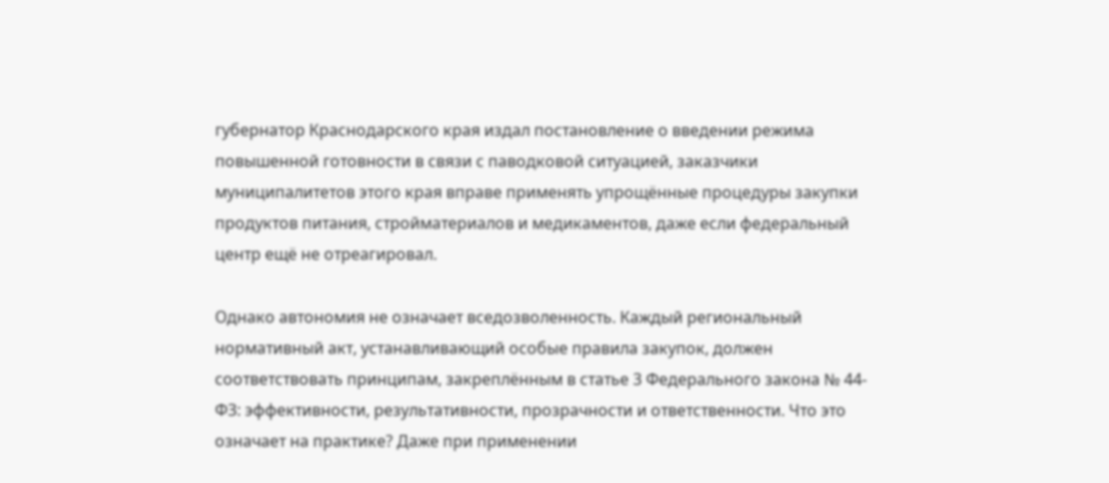губернатор Краснодарского края издал постановление о введении режима повышенной готовности в связи с паводковой ситуацией, заказчики муниципалитетов этого края вправе применять упрощённые процедуры закупки продуктов питания, стройматериалов и медикаментов, даже если федеральный центр ещё не отреагировал.

Однако автономия не означает вседозволенность. Каждый региональный нормативный акт, устанавливающий особые правила закупок, должен соответствовать принципам, закреплённым в статье 3 Федерального закона № 44-ФЗ: эффективности, результативности, прозрачности и ответственности. Что это означает на практике? Даже при применении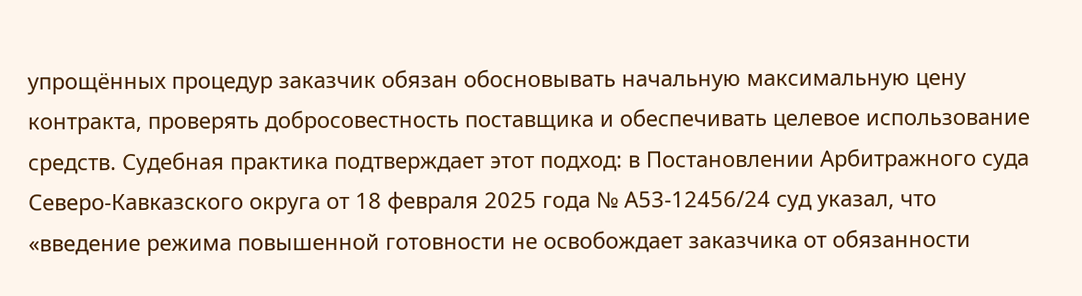упрощённых процедур заказчик обязан обосновывать начальную максимальную цену контракта, проверять добросовестность поставщика и обеспечивать целевое использование средств. Судебная практика подтверждает этот подход: в Постановлении Арбитражного суда Северо-Кавказского округа от 18 февраля 2025 года № А53-12456/24 суд указал, что «введение режима повышенной готовности не освобождает заказчика от обязанности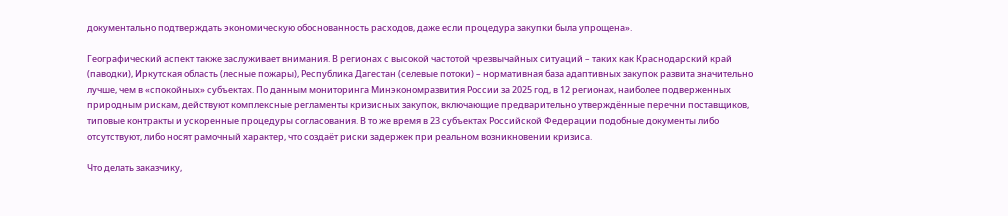документально подтверждать экономическую обоснованность расходов, даже если процедура закупки была упрощена».

Географический аспект также заслуживает внимания. В регионах с высокой частотой чрезвычайных ситуаций – таких как Краснодарский край (паводки), Иркутская область (лесные пожары), Республика Дагестан (селевые потоки) – нормативная база адаптивных закупок развита значительно лучше, чем в «спокойных» субъектах. По данным мониторинга Минэкономразвития России за 2025 год, в 12 регионах, наиболее подверженных природным рискам, действуют комплексные регламенты кризисных закупок, включающие предварительно утверждённые перечни поставщиков, типовые контракты и ускоренные процедуры согласования. В то же время в 23 субъектах Российской Федерации подобные документы либо отсутствуют, либо носят рамочный характер, что создаёт риски задержек при реальном возникновении кризиса.

Что делать заказчику,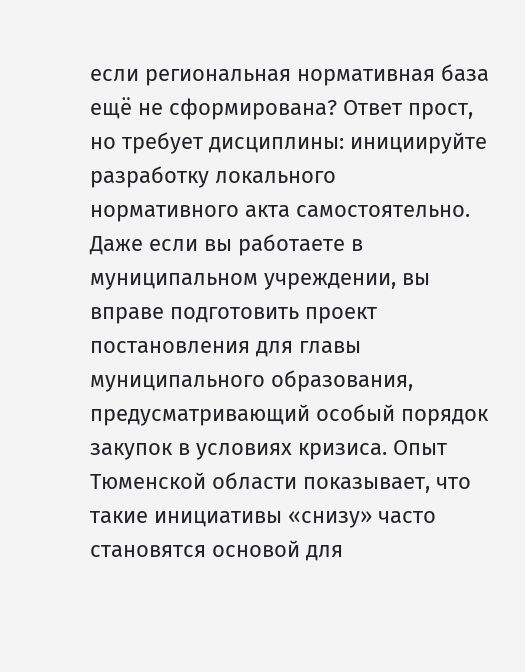если региональная нормативная база ещё не сформирована? Ответ прост, но требует дисциплины: инициируйте разработку локального нормативного акта самостоятельно. Даже если вы работаете в муниципальном учреждении, вы вправе подготовить проект постановления для главы муниципального образования, предусматривающий особый порядок закупок в условиях кризиса. Опыт Тюменской области показывает, что такие инициативы «снизу» часто становятся основой для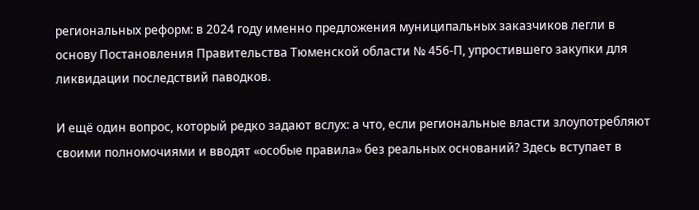региональных реформ: в 2024 году именно предложения муниципальных заказчиков легли в основу Постановления Правительства Тюменской области № 456-П, упростившего закупки для ликвидации последствий паводков.

И ещё один вопрос, который редко задают вслух: а что, если региональные власти злоупотребляют своими полномочиями и вводят «особые правила» без реальных оснований? Здесь вступает в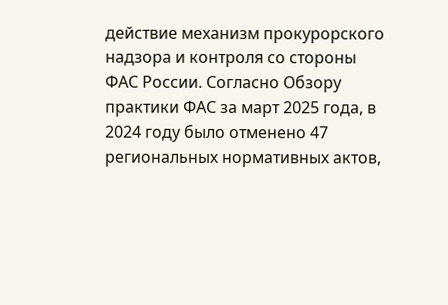действие механизм прокурорского надзора и контроля со стороны ФАС России. Согласно Обзору практики ФАС за март 2025 года, в 2024 году было отменено 47 региональных нормативных актов,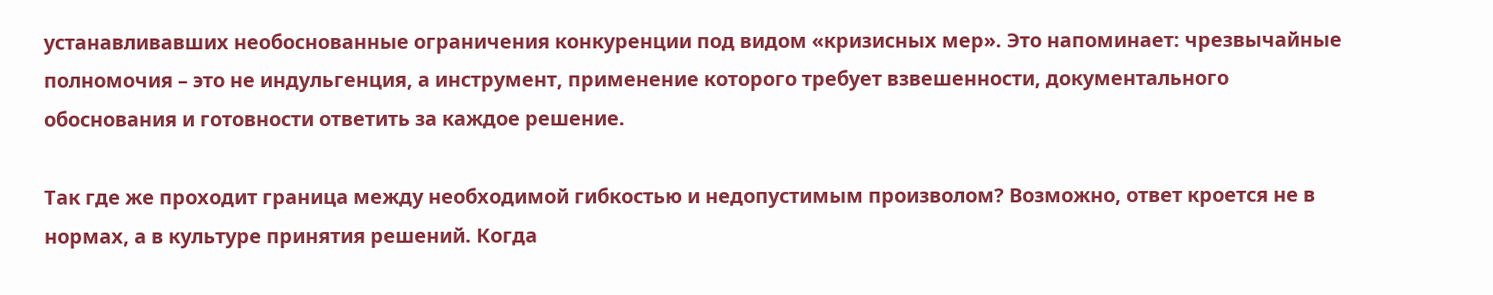устанавливавших необоснованные ограничения конкуренции под видом «кризисных мер». Это напоминает: чрезвычайные полномочия – это не индульгенция, а инструмент, применение которого требует взвешенности, документального обоснования и готовности ответить за каждое решение.

Так где же проходит граница между необходимой гибкостью и недопустимым произволом? Возможно, ответ кроется не в нормах, а в культуре принятия решений. Когда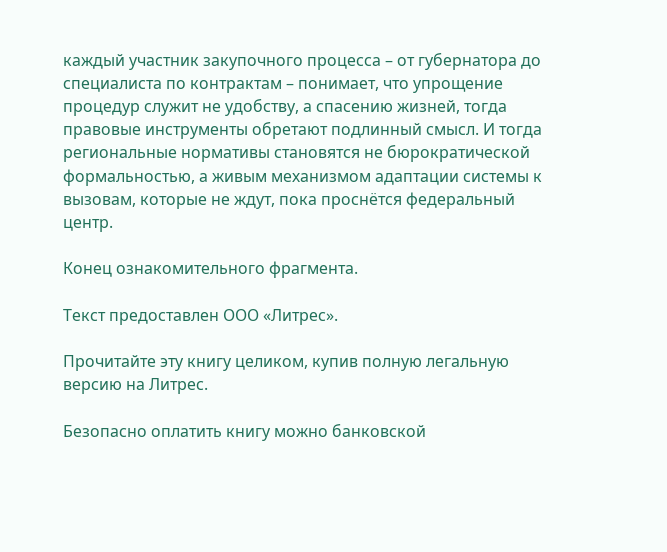каждый участник закупочного процесса – от губернатора до специалиста по контрактам – понимает, что упрощение процедур служит не удобству, а спасению жизней, тогда правовые инструменты обретают подлинный смысл. И тогда региональные нормативы становятся не бюрократической формальностью, а живым механизмом адаптации системы к вызовам, которые не ждут, пока проснётся федеральный центр.

Конец ознакомительного фрагмента.

Текст предоставлен ООО «Литрес».

Прочитайте эту книгу целиком, купив полную легальную версию на Литрес.

Безопасно оплатить книгу можно банковской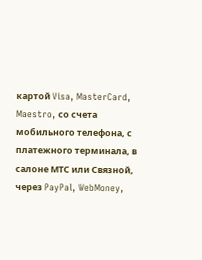картой Visa, MasterCard, Maestro, со счета мобильного телефона, с платежного терминала, в салоне МТС или Связной, через PayPal, WebMoney,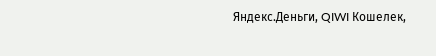Яндекс.Деньги, QIWI Кошелек,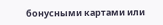бонусными картами или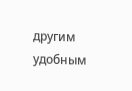другим удобным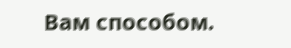Вам способом.